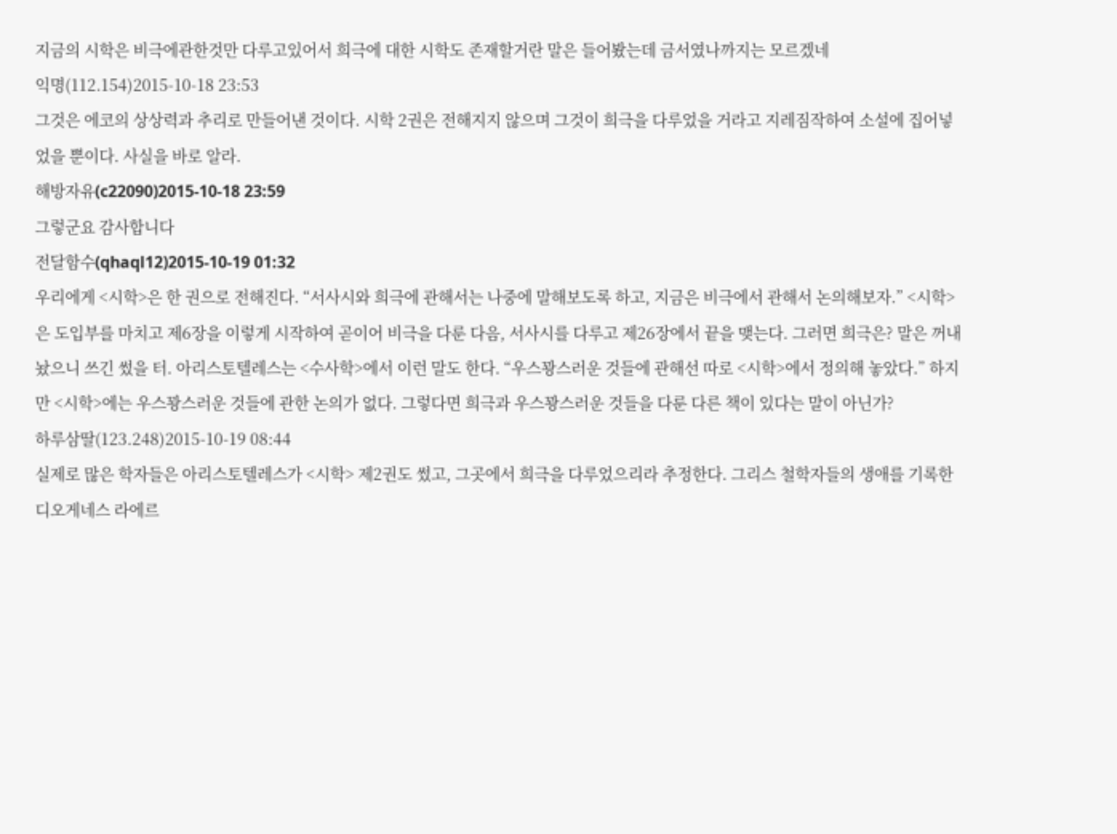지금의 시학은 비극에관한것만 다루고있어서 희극에 대한 시학도 존재할거란 말은 들어봤는데 금서였나까지는 모르겠네
익명(112.154)2015-10-18 23:53
그것은 에코의 상상력과 추리로 만들어낸 것이다. 시학 2권은 전해지지 않으며 그것이 희극을 다루었을 거라고 지레짐작하여 소설에 집어넣었을 뿐이다. 사실을 바로 알라.
해방자유(c22090)2015-10-18 23:59
그렇군요 감사합니다
전달함수(qhaql12)2015-10-19 01:32
우리에게 <시학>은 한 권으로 전해진다. “서사시와 희극에 관해서는 나중에 말해보도록 하고, 지금은 비극에서 관해서 논의해보자.” <시학>은 도입부를 마치고 제6장을 이렇게 시작하여 곧이어 비극을 다룬 다음, 서사시를 다루고 제26장에서 끝을 맺는다. 그러면 희극은? 말은 꺼내놨으니 쓰긴 썼을 터. 아리스토텔레스는 <수사학>에서 이런 말도 한다. “우스꽝스러운 것들에 관해선 따로 <시학>에서 정의해 놓았다.” 하지만 <시학>에는 우스꽝스러운 것들에 관한 논의가 없다. 그렇다면 희극과 우스꽝스러운 것들을 다룬 다른 책이 있다는 말이 아닌가?
하루삼딸(123.248)2015-10-19 08:44
실제로 많은 학자들은 아리스토텔레스가 <시학> 제2권도 썼고, 그곳에서 희극을 다루었으리라 추정한다. 그리스 철학자들의 생애를 기록한 디오게네스 라에르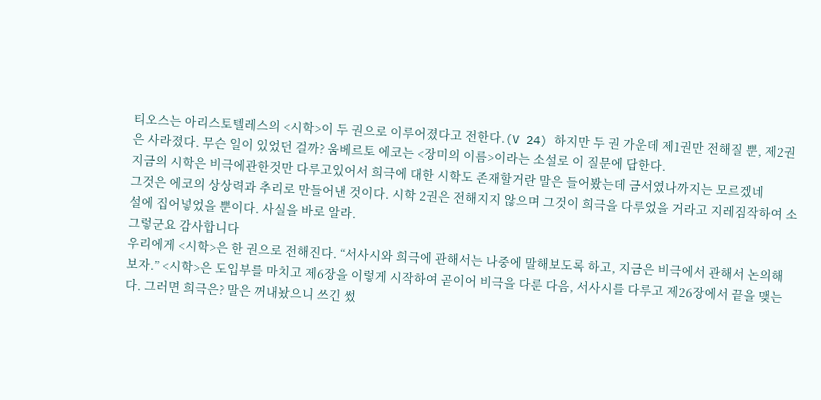티오스는 아리스토텔레스의 <시학>이 두 권으로 이루어졌다고 전한다.(V 24) 하지만 두 권 가운데 제1권만 전해질 뿐, 제2권은 사라졌다. 무슨 일이 있었던 걸까? 움베르토 에코는 <장미의 이름>이라는 소설로 이 질문에 답한다.
지금의 시학은 비극에관한것만 다루고있어서 희극에 대한 시학도 존재할거란 말은 들어봤는데 금서였나까지는 모르겠네
그것은 에코의 상상력과 추리로 만들어낸 것이다. 시학 2권은 전해지지 않으며 그것이 희극을 다루었을 거라고 지레짐작하여 소설에 집어넣었을 뿐이다. 사실을 바로 알라.
그렇군요 감사합니다
우리에게 <시학>은 한 권으로 전해진다. “서사시와 희극에 관해서는 나중에 말해보도록 하고, 지금은 비극에서 관해서 논의해보자.” <시학>은 도입부를 마치고 제6장을 이렇게 시작하여 곧이어 비극을 다룬 다음, 서사시를 다루고 제26장에서 끝을 맺는다. 그러면 희극은? 말은 꺼내놨으니 쓰긴 썼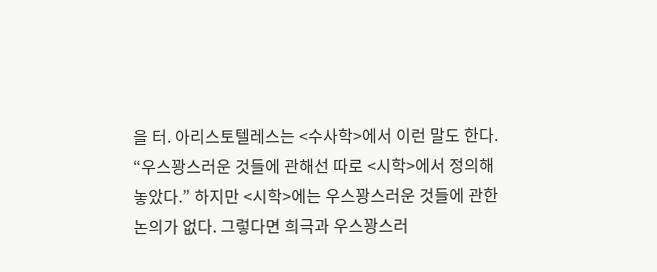을 터. 아리스토텔레스는 <수사학>에서 이런 말도 한다. “우스꽝스러운 것들에 관해선 따로 <시학>에서 정의해 놓았다.” 하지만 <시학>에는 우스꽝스러운 것들에 관한 논의가 없다. 그렇다면 희극과 우스꽝스러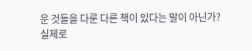운 것들을 다룬 다른 책이 있다는 말이 아닌가?
실제로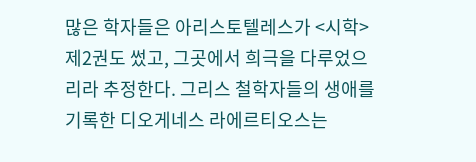많은 학자들은 아리스토텔레스가 <시학> 제2권도 썼고, 그곳에서 희극을 다루었으리라 추정한다. 그리스 철학자들의 생애를 기록한 디오게네스 라에르티오스는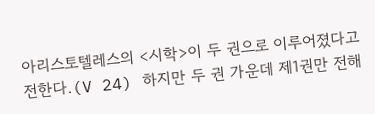아리스토텔레스의 <시학>이 두 권으로 이루어졌다고 전한다.(V 24) 하지만 두 권 가운데 제1권만 전해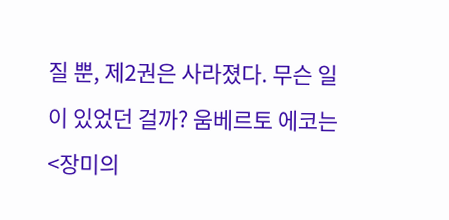질 뿐, 제2권은 사라졌다. 무슨 일이 있었던 걸까? 움베르토 에코는 <장미의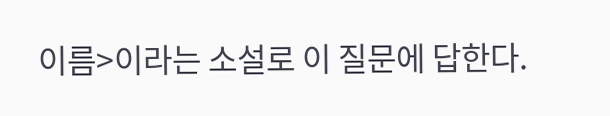이름>이라는 소설로 이 질문에 답한다.